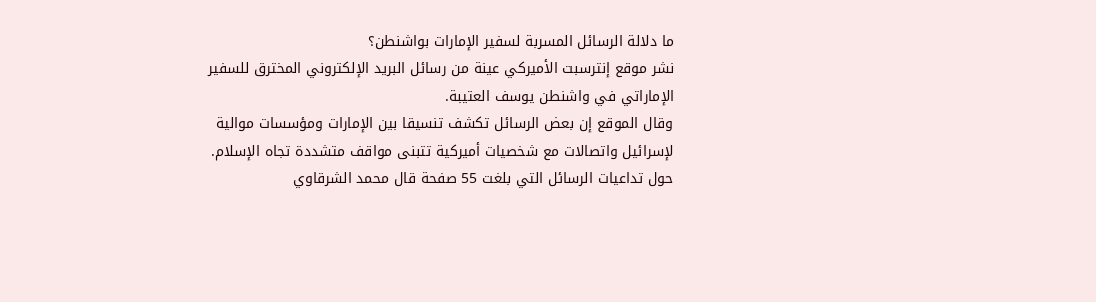ما دلالة الرسائل المسربة لسفير الإمارات بواشنطن؟
نشر موقع إنترسبت الأميركي عينة من رسائل البريد الإلكتروني المخترق للسفير الإماراتي في واشنطن يوسف العتيبة.
وقال الموقع إن بعض الرسائل تكشف تنسيقا بين الإمارات ومؤسسات موالية لإسرائيل واتصالات مع شخصيات أميركية تتبنى مواقف متشددة تجاه الإسلام.
حول تداعيات الرسائل التي بلغت 55 صفحة قال محمد الشرقاوي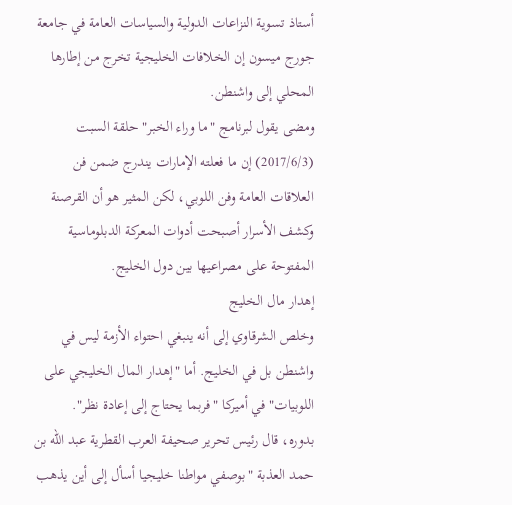أستاذ تسوية النزاعات الدولية والسياسات العامة في جامعة جورج ميسون إن الخلافات الخليجية تخرج من إطارها المحلي إلى واشنطن.
ومضى يقول لبرنامج "ما وراء الخبر" حلقة السبت (2017/6/3) إن ما فعلته الإمارات يندرج ضمن فن العلاقات العامة وفن اللوبي، لكن المثير هو أن القرصنة وكشف الأسرار أصبحت أدوات المعركة الدبلوماسية المفتوحة على مصراعيها بين دول الخليج.
إهدار مال الخليج
وخلص الشرقاوي إلى أنه ينبغي احتواء الأزمة ليس في واشنطن بل في الخليج. أما "إهدار المال الخليجي على اللوبيات" في أميركا "فربما يحتاج إلى إعادة نظر".
بدوره، قال رئيس تحرير صحيفة العرب القطرية عبد الله بن حمد العذبة "بوصفي مواطنا خليجيا أسأل إلى أين يذهب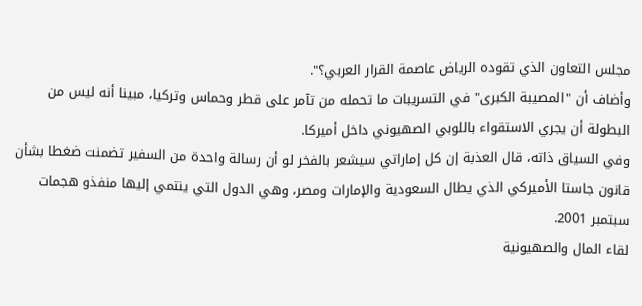مجلس التعاون الذي تقوده الرياض عاصمة القرار العربي؟".
وأضاف أن "المصيبة الكبرى" في التسريبات ما تحمله من تآمر على قطر وحماس وتركيا، مبينا أنه ليس من البطولة أن يجري الاستقواء باللوبي الصهيوني داخل أميركا.
وفي السياق ذاته، قال العذبة إن كل إماراتي سيشعر بالفخر لو أن رسالة واحدة من السفير تضمنت ضغطا بشأن قانون جاستا الأميركي الذي يطال السعودية والإمارات ومصر، وهي الدول التي ينتمي إليها منفذو هجمات سبتمبر 2001.
لقاء المال والصهيونية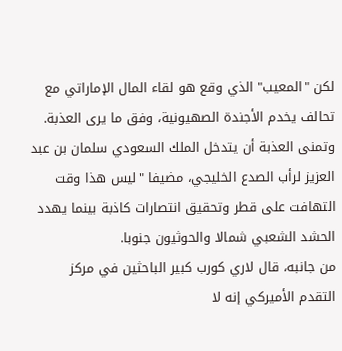لكن "المعيب" الذي وقع هو لقاء المال الإماراتي مع تحالف يخدم الأجندة الصهيونية، وفق ما يرى العذبة.
وتمنى العذبة أن يتدخل الملك السعودي سلمان بن عبد العزيز لرأب الصدع الخليجي، مضيفا "ليس هذا وقت التهافت على قطر وتحقيق انتصارات كاذبة بينما يهدد الحشد الشعبي شمالا والحوثيون جنوبا.
من جانبه، قال لاري كورب كبير الباحثين في مركز التقدم الأميركي إنه لا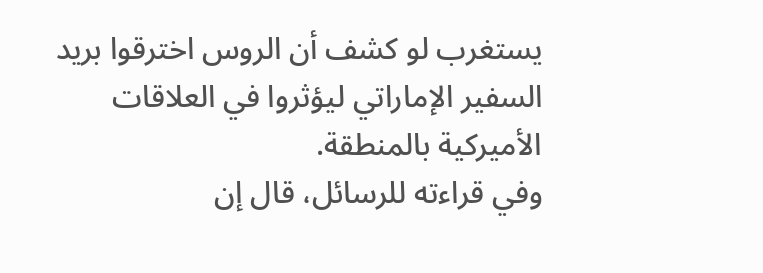يستغرب لو كشف أن الروس اخترقوا بريد السفير الإماراتي ليؤثروا في العلاقات الأميركية بالمنطقة.
وفي قراءته للرسائل، قال إن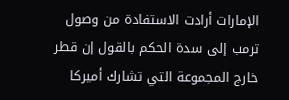الإمارات أرادت الاستفادة من وصول ترمب إلى سدة الحكم بالقول إن قطر خارج المجموعة التي تشارك أميركا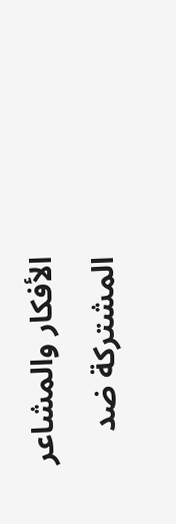الأفكار والمشاعر المشتركة ضد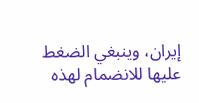إيران، وينبغي الضغط عليها للانضمام لهذه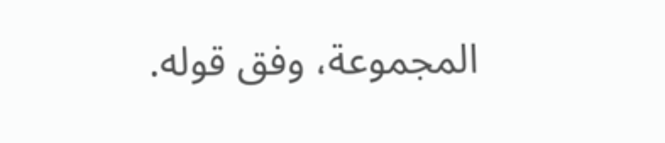المجموعة، وفق قوله.